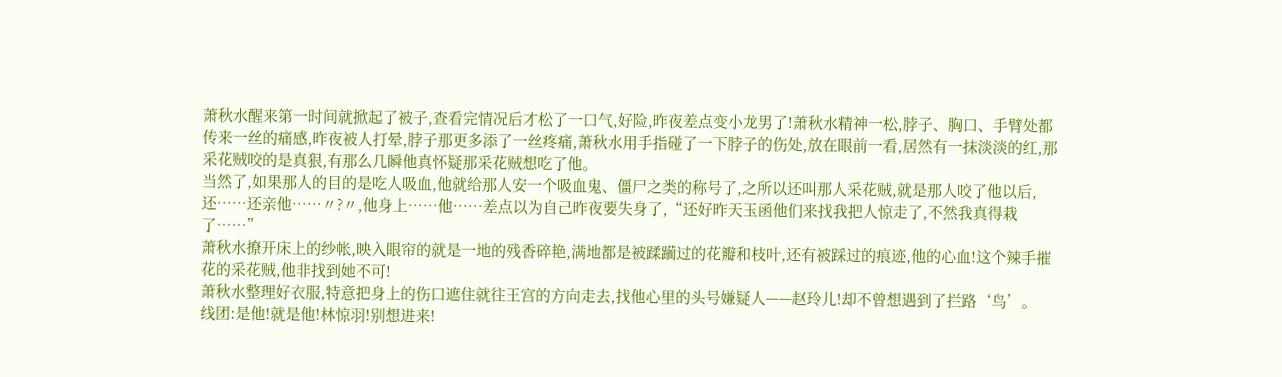萧秋水醒来第一时间就掀起了被子,查看完情况后才松了一口气,好险,昨夜差点变小龙男了!萧秋水精神一松,脖子、胸口、手臂处都传来一丝的痛感,昨夜被人打晕,脖子那更多添了一丝疼痛,萧秋水用手指碰了一下脖子的伤处,放在眼前一看,居然有一抹淡淡的红,那采花贼咬的是真狠,有那么几瞬他真怀疑那采花贼想吃了他。
当然了,如果那人的目的是吃人吸血,他就给那人安一个吸血鬼、僵尸之类的称号了,之所以还叫那人采花贼,就是那人咬了他以后,还……还亲他……〃?〃,他身上……他……差点以为自己昨夜要失身了,“还好昨天玉函他们来找我把人惊走了,不然我真得栽了……”
萧秋水撩开床上的纱帐,映入眼帘的就是一地的残香碎艳,满地都是被蹂躏过的花瓣和枝叶,还有被踩过的痕迹,他的心血!这个辣手摧花的采花贼,他非找到她不可!
萧秋水整理好衣服,特意把身上的伤口遮住就往王宫的方向走去,找他心里的头号嫌疑人——赵玲儿!却不曾想遇到了拦路‘鸟’。
线团:是他!就是他!林惊羽!别想进来!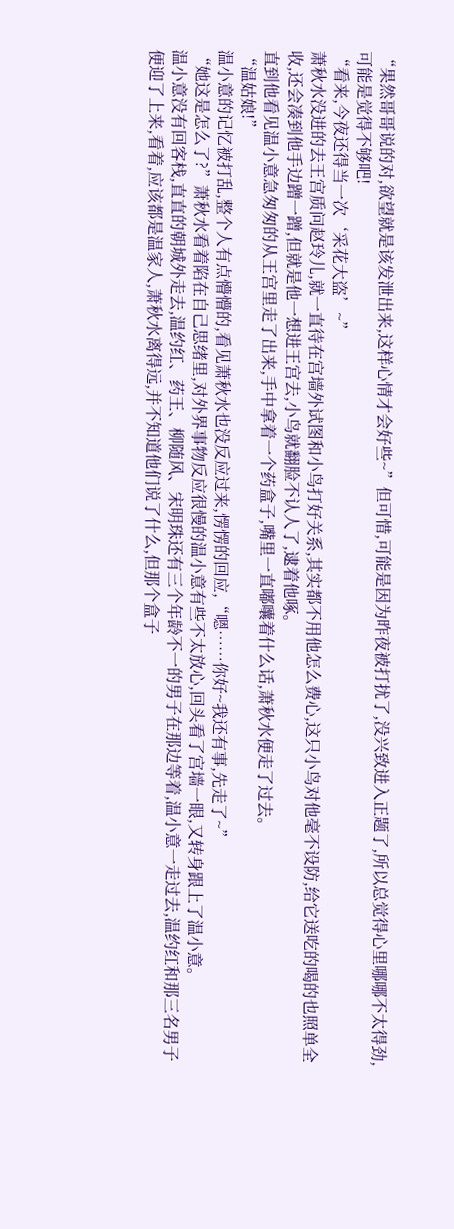“果然哥哥说的对,欲望就是该发泄出来,这样心情才会好些~”但可惜,可能是因为昨夜被打扰了,没兴致进入正题了,所以总觉得心里哪哪不太得劲,可能是觉得不够吧!
“看来,今夜还得当一次‘采花大盗’~”
萧秋水没进的去王宫质问赵玲儿,就一直待在宫墙外试图和小鸟打好关系,其实都不用他怎么费心,这只小鸟对他毫不设防,给它送吃的喝的也照单全收,还会凑到他手边蹭一蹭,但就是他一想进王宫去,小鸟就翻脸不认人了,逮着他啄。
直到他看见温小意急匆匆的从王宫里走了出来,手中拿着一个药盒子,嘴里一直嘟囔着什么话,萧秋水便走了过去。
“温姑娘!”
温小意的记忆被打乱,整个人有点懵懵的,看见萧秋水也没反应过来,愣愣的回应,“嗯……你好~我还有事,先走了~”
“她这是怎么了?”萧秋水看着陷在自己思绪里,对外界事物反应很慢的温小意有些不太放心,回头看了宫墙一眼,又转身跟上了温小意。
温小意没有回客栈,直直的朝城外走去,温约红、药王、柳随风、宋明珠还有三个年龄不一的男子在那边等着,温小意一走过去,温约红和那三名男子便迎了上来,看着,应该都是温家人,萧秋水离得远,并不知道他们说了什么,但那个盒子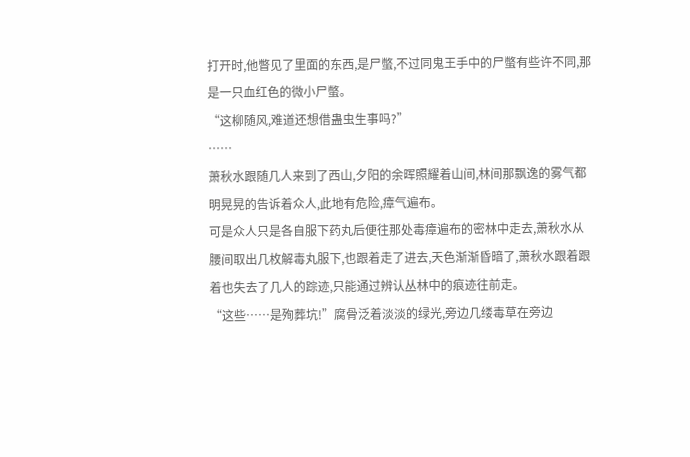打开时,他瞥见了里面的东西,是尸蟞,不过同鬼王手中的尸蟞有些许不同,那是一只血红色的微小尸蟞。
“这柳随风,难道还想借蛊虫生事吗?”
……
萧秋水跟随几人来到了西山,夕阳的余晖照耀着山间,林间那飘逸的雾气都明晃晃的告诉着众人,此地有危险,瘴气遍布。
可是众人只是各自服下药丸后便往那处毒瘴遍布的密林中走去,萧秋水从腰间取出几枚解毒丸服下,也跟着走了进去,天色渐渐昏暗了,萧秋水跟着跟着也失去了几人的踪迹,只能通过辨认丛林中的痕迹往前走。
“这些……是殉葬坑!”腐骨泛着淡淡的绿光,旁边几缕毒草在旁边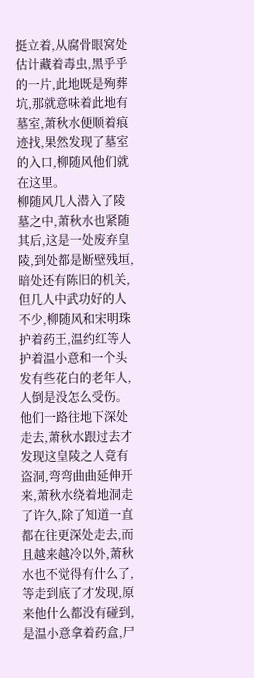挺立着,从腐骨眼窝处估计藏着毒虫,黑乎乎的一片,此地既是殉葬坑,那就意味着此地有墓室,萧秋水便顺着痕迹找,果然发现了墓室的入口,柳随风他们就在这里。
柳随风几人潜入了陵墓之中,萧秋水也紧随其后,这是一处废弃皇陵,到处都是断壁残垣,暗处还有陈旧的机关,但几人中武功好的人不少,柳随风和宋明珠护着药王,温约红等人护着温小意和一个头发有些花白的老年人,人倒是没怎么受伤。
他们一路往地下深处走去,萧秋水跟过去才发现这皇陵之人竟有盗洞,弯弯曲曲延伸开来,萧秋水绕着地洞走了许久,除了知道一直都在往更深处走去,而且越来越冷以外,萧秋水也不觉得有什么了,等走到底了才发现,原来他什么都没有碰到,是温小意拿着药盒,尸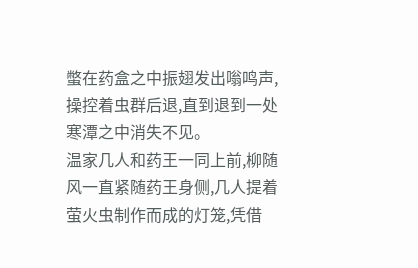蟞在药盒之中振翅发出嗡鸣声,操控着虫群后退,直到退到一处寒潭之中消失不见。
温家几人和药王一同上前,柳随风一直紧随药王身侧,几人提着萤火虫制作而成的灯笼,凭借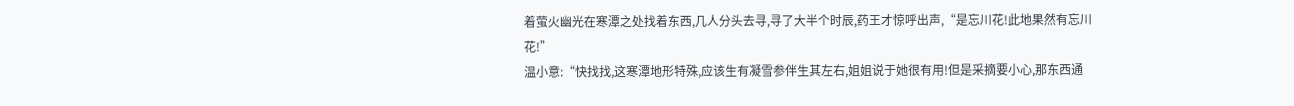着萤火幽光在寒潭之处找着东西,几人分头去寻,寻了大半个时辰,药王才惊呼出声,“是忘川花!此地果然有忘川花!”
温小意:“快找找,这寒潭地形特殊,应该生有凝雪参伴生其左右,姐姐说于她很有用!但是采摘要小心,那东西通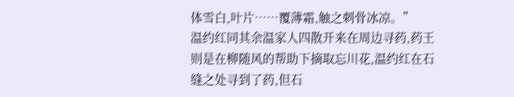体雪白,叶片……覆薄霜,触之刺骨冰凉。”
温约红同其余温家人四散开来在周边寻药,药王则是在柳随风的帮助下摘取忘川花,温约红在石缝之处寻到了药,但石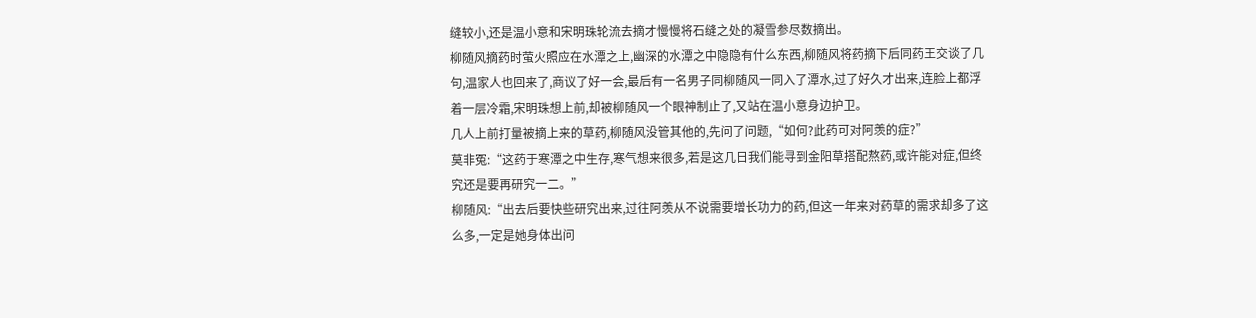缝较小,还是温小意和宋明珠轮流去摘才慢慢将石缝之处的凝雪参尽数摘出。
柳随风摘药时萤火照应在水潭之上,幽深的水潭之中隐隐有什么东西,柳随风将药摘下后同药王交谈了几句,温家人也回来了,商议了好一会,最后有一名男子同柳随风一同入了潭水,过了好久才出来,连脸上都浮着一层冷霜,宋明珠想上前,却被柳随风一个眼神制止了,又站在温小意身边护卫。
几人上前打量被摘上来的草药,柳随风没管其他的,先问了问题,“如何?此药可对阿羡的症?”
莫非冤:“这药于寒潭之中生存,寒气想来很多,若是这几日我们能寻到金阳草搭配熬药,或许能对症,但终究还是要再研究一二。”
柳随风:“出去后要快些研究出来,过往阿羡从不说需要增长功力的药,但这一年来对药草的需求却多了这么多,一定是她身体出问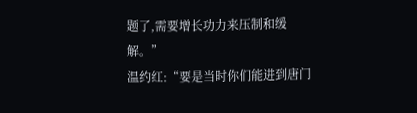题了,需要增长功力来压制和缓解。”
温约红:“要是当时你们能进到唐门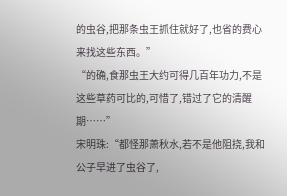的虫谷,把那条虫王抓住就好了,也省的费心来找这些东西。”
“的确,食那虫王大约可得几百年功力,不是这些草药可比的,可惜了,错过了它的清醒期……”
宋明珠:“都怪那萧秋水,若不是他阻挠,我和公子早进了虫谷了,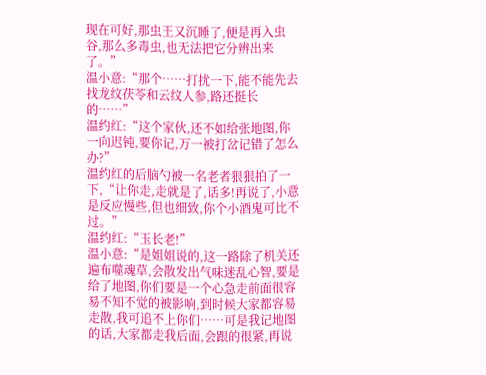现在可好,那虫王又沉睡了,便是再入虫谷,那么多毒虫,也无法把它分辨出来了。”
温小意:“那个……打扰一下,能不能先去找龙纹茯苓和云纹人参,路还挺长的……”
温约红:“这个家伙,还不如给张地图,你一向迟钝,要你记,万一被打岔记错了怎么办?”
温约红的后脑勺被一名老者狠狠拍了一下,“让你走,走就是了,话多!再说了,小意是反应慢些,但也细致,你个小酒鬼可比不过。”
温约红:“玉长老!”
温小意:“是姐姐说的,这一路除了机关还遍布噬魂草,会散发出气味迷乱心智,要是给了地图,你们要是一个心急走前面很容易不知不觉的被影响,到时候大家都容易走散,我可追不上你们……可是我记地图的话,大家都走我后面,会跟的很紧,再说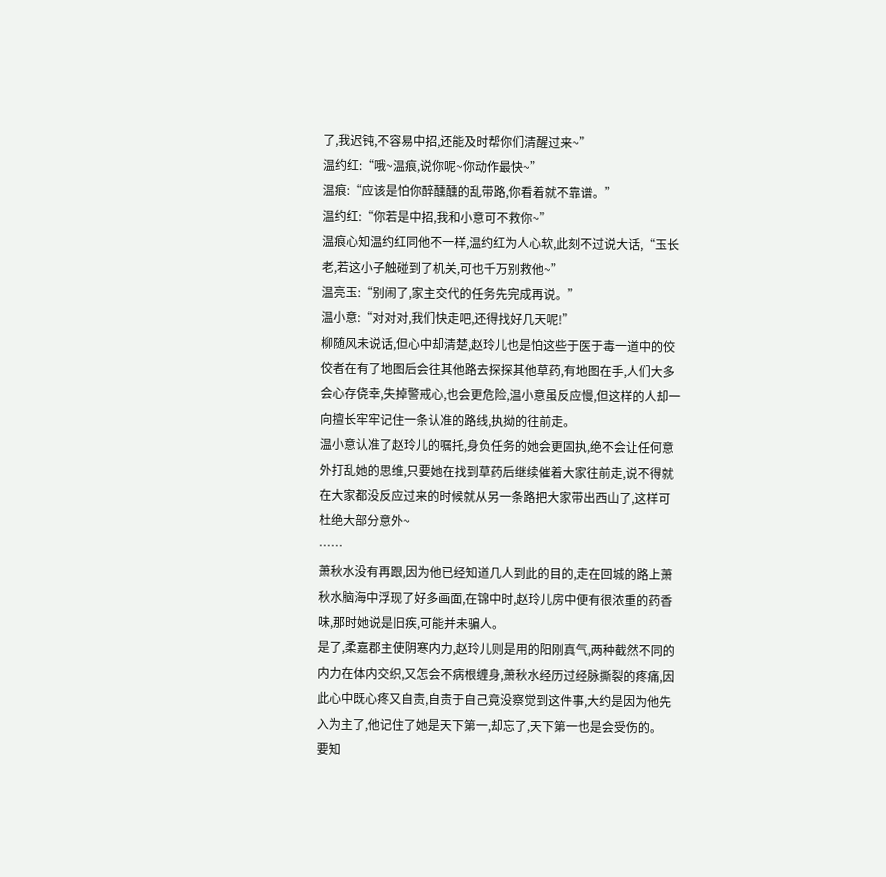了,我迟钝,不容易中招,还能及时帮你们清醒过来~”
温约红:“哦~温痕,说你呢~你动作最快~”
温痕:“应该是怕你醉醺醺的乱带路,你看着就不靠谱。”
温约红:“你若是中招,我和小意可不救你~”
温痕心知温约红同他不一样,温约红为人心软,此刻不过说大话,“玉长老,若这小子触碰到了机关,可也千万别救他~”
温亮玉:“别闹了,家主交代的任务先完成再说。”
温小意:“对对对,我们快走吧,还得找好几天呢!”
柳随风未说话,但心中却清楚,赵玲儿也是怕这些于医于毒一道中的佼佼者在有了地图后会往其他路去探探其他草药,有地图在手,人们大多会心存侥幸,失掉警戒心,也会更危险,温小意虽反应慢,但这样的人却一向擅长牢牢记住一条认准的路线,执拗的往前走。
温小意认准了赵玲儿的嘱托,身负任务的她会更固执,绝不会让任何意外打乱她的思维,只要她在找到草药后继续催着大家往前走,说不得就在大家都没反应过来的时候就从另一条路把大家带出西山了,这样可杜绝大部分意外~
……
萧秋水没有再跟,因为他已经知道几人到此的目的,走在回城的路上萧秋水脑海中浮现了好多画面,在锦中时,赵玲儿房中便有很浓重的药香味,那时她说是旧疾,可能并未骗人。
是了,柔嘉郡主使阴寒内力,赵玲儿则是用的阳刚真气,两种截然不同的内力在体内交织,又怎会不病根缠身,萧秋水经历过经脉撕裂的疼痛,因此心中既心疼又自责,自责于自己竟没察觉到这件事,大约是因为他先入为主了,他记住了她是天下第一,却忘了,天下第一也是会受伤的。
要知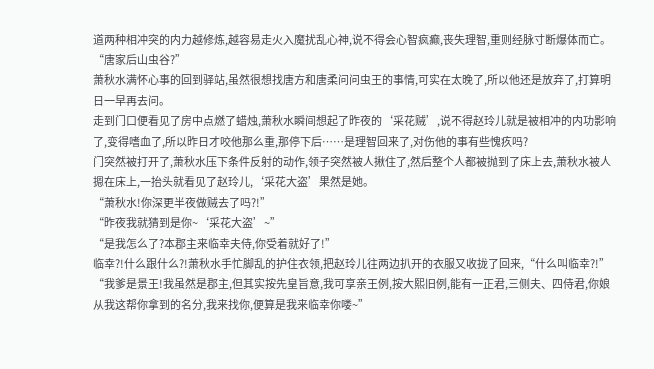道两种相冲突的内力越修炼,越容易走火入魔扰乱心神,说不得会心智疯癫,丧失理智,重则经脉寸断爆体而亡。
“唐家后山虫谷?”
萧秋水满怀心事的回到驿站,虽然很想找唐方和唐柔问问虫王的事情,可实在太晚了,所以他还是放弃了,打算明日一早再去问。
走到门口便看见了房中点燃了蜡烛,萧秋水瞬间想起了昨夜的‘采花贼’,说不得赵玲儿就是被相冲的内功影响了,变得嗜血了,所以昨日才咬他那么重,那停下后……是理智回来了,对伤他的事有些愧疚吗?
门突然被打开了,萧秋水压下条件反射的动作,领子突然被人揪住了,然后整个人都被抛到了床上去,萧秋水被人摁在床上,一抬头就看见了赵玲儿,‘采花大盗’果然是她。
“萧秋水!你深更半夜做贼去了吗?!”
“昨夜我就猜到是你~‘采花大盗’~”
“是我怎么了?本郡主来临幸夫侍,你受着就好了!”
临幸?!什么跟什么?!萧秋水手忙脚乱的护住衣领,把赵玲儿往两边扒开的衣服又收拢了回来,“什么叫临幸?!”
“我爹是景王!我虽然是郡主,但其实按先皇旨意,我可享亲王例,按大熙旧例,能有一正君,三侧夫、四侍君,你娘从我这帮你拿到的名分,我来找你,便算是我来临幸你喽~”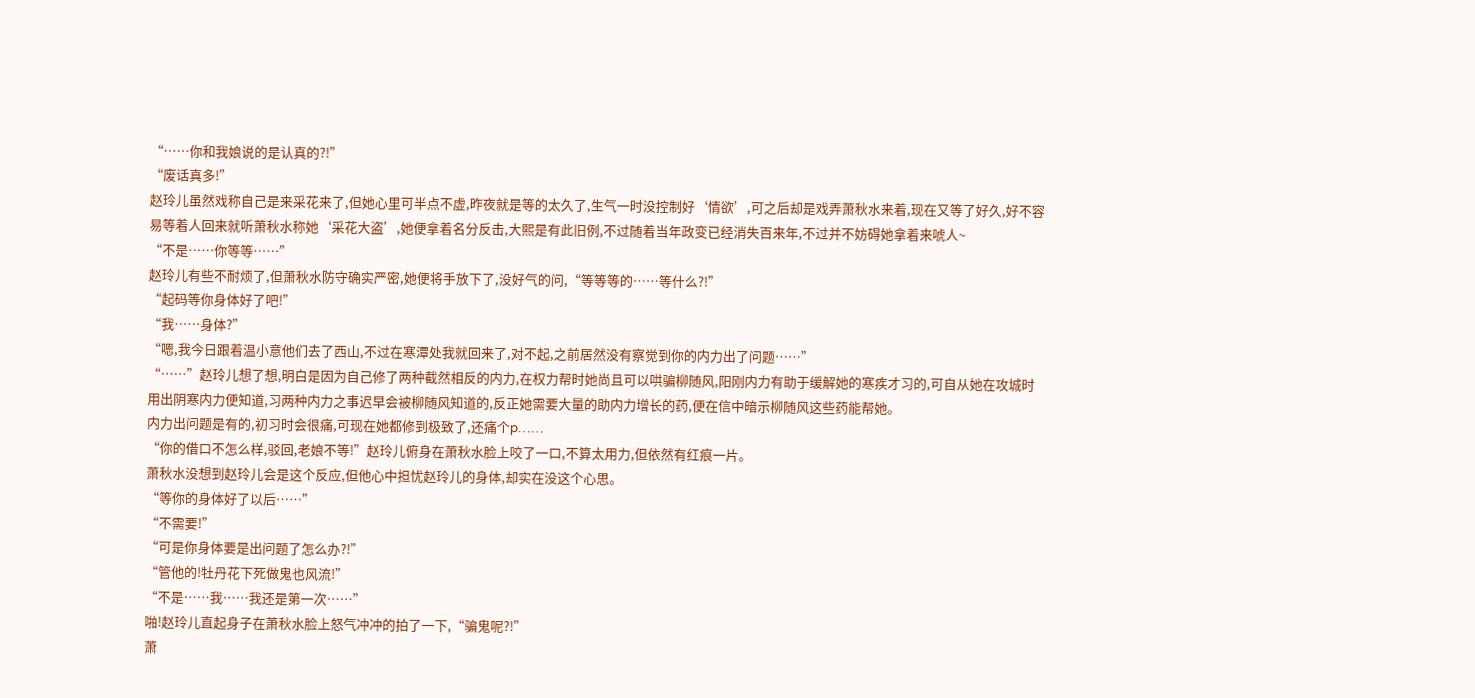“……你和我娘说的是认真的?!”
“废话真多!”
赵玲儿虽然戏称自己是来采花来了,但她心里可半点不虚,昨夜就是等的太久了,生气一时没控制好‘情欲’,可之后却是戏弄萧秋水来着,现在又等了好久,好不容易等着人回来就听萧秋水称她‘采花大盗’,她便拿着名分反击,大熙是有此旧例,不过随着当年政变已经消失百来年,不过并不妨碍她拿着来唬人~
“不是……你等等……”
赵玲儿有些不耐烦了,但萧秋水防守确实严密,她便将手放下了,没好气的问,“等等等的……等什么?!”
“起码等你身体好了吧!”
“我……身体?”
“嗯,我今日跟着温小意他们去了西山,不过在寒潭处我就回来了,对不起,之前居然没有察觉到你的内力出了问题……”
“……”赵玲儿想了想,明白是因为自己修了两种截然相反的内力,在权力帮时她尚且可以哄骗柳随风,阳刚内力有助于缓解她的寒疾才习的,可自从她在攻城时用出阴寒内力便知道,习两种内力之事迟早会被柳随风知道的,反正她需要大量的助内力增长的药,便在信中暗示柳随风这些药能帮她。
内力出问题是有的,初习时会很痛,可现在她都修到极致了,还痛个p……
“你的借口不怎么样,驳回,老娘不等!”赵玲儿俯身在萧秋水脸上咬了一口,不算太用力,但依然有红痕一片。
萧秋水没想到赵玲儿会是这个反应,但他心中担忧赵玲儿的身体,却实在没这个心思。
“等你的身体好了以后……”
“不需要!”
“可是你身体要是出问题了怎么办?!”
“管他的!牡丹花下死做鬼也风流!”
“不是……我……我还是第一次……”
啪!赵玲儿直起身子在萧秋水脸上怒气冲冲的拍了一下,“骗鬼呢?!”
萧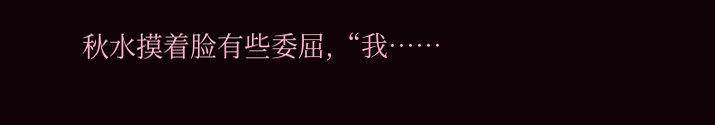秋水摸着脸有些委屈,“我……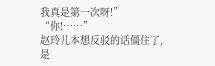我真是第一次呀!”
“你!……”
赵玲儿本想反驳的话僵住了,是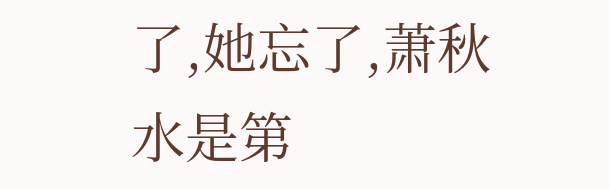了,她忘了,萧秋水是第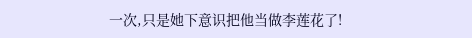一次,只是她下意识把他当做李莲花了!